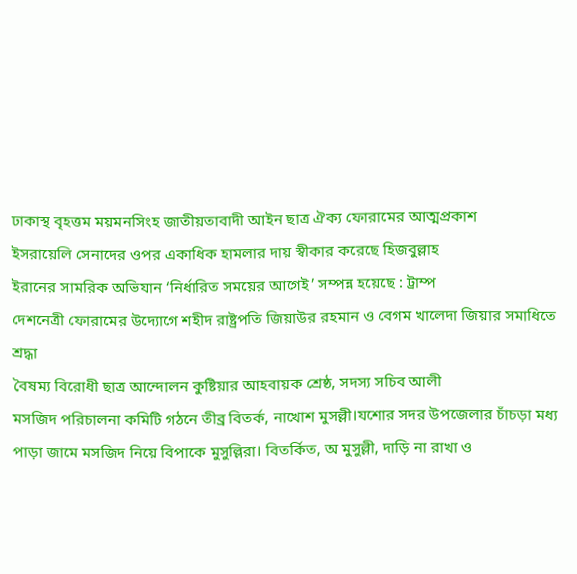ঢাকাস্থ বৃহত্তম ময়মনসিংহ জাতীয়তাবাদী আইন ছাত্র ঐক্য ফোরামের আত্মপ্রকাশ
ইসরায়েলি সেনাদের ওপর একাধিক হামলার দায় স্বীকার করেছে হিজবুল্লাহ
ইরানের সামরিক অভিযান ‘নির্ধারিত সময়ের আগেই’ সম্পন্ন হয়েছে : ট্রাম্প
দেশনেত্রী ফোরামের উদ্যোগে শহীদ রাষ্ট্রপতি জিয়াউর রহমান ও বেগম খালেদা জিয়ার সমাধিতে শ্রদ্ধা
বৈষম্য বিরোধী ছাত্র আন্দোলন কুষ্টিয়ার আহবায়ক শ্রেষ্ঠ, সদস্য সচিব আলী
মসজিদ পরিচালনা কমিটি গঠনে তীব্র বিতর্ক, নাখোশ মুসল্লী।যশোর সদর উপজেলার চাঁচড়া মধ্য পাড়া জামে মসজিদ নিয়ে বিপাকে মুসুল্লিরা। বিতর্কিত, অ মুসুল্লী, দাড়ি না রাখা ও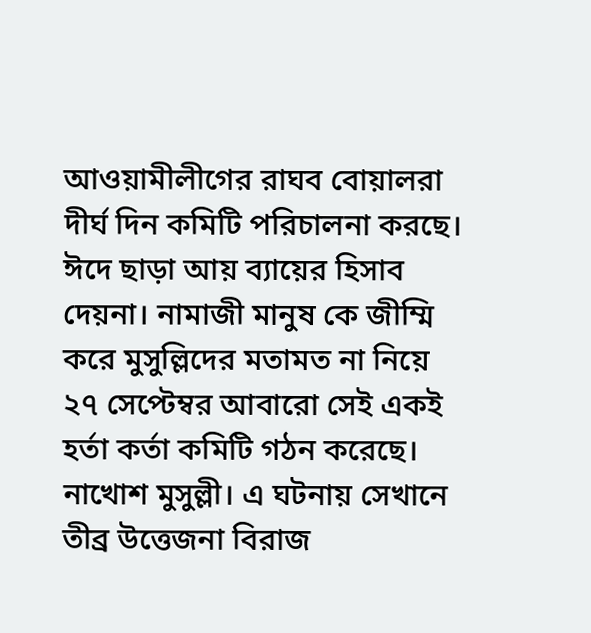আওয়ামীলীগের রাঘব বোয়ালরা দীর্ঘ দিন কমিটি পরিচালনা করছে। ঈদে ছাড়া আয় ব্যায়ের হিসাব দেয়না। নামাজী মানুষ কে জীম্মি করে মুসুল্লিদের মতামত না নিয়ে ২৭ সেপ্টেম্বর আবারো সেই একই হর্তা কর্তা কমিটি গঠন করেছে। নাখোশ মুসুল্লী। এ ঘটনায় সেখানে তীব্র উত্তেজনা বিরাজ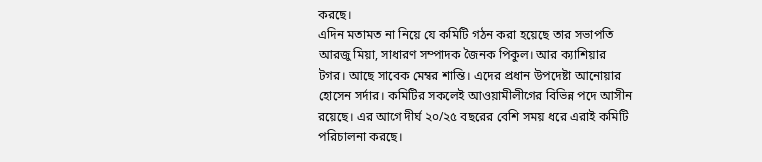করছে।
এদিন মতামত না নিয়ে যে কমিটি গঠন করা হয়েছে তার সভাপতি আরজু মিয়া, সাধারণ সম্পাদক জৈনক পিকুল। আর ক্যাশিয়ার টগর। আছে সাবেক মেম্বর শান্তি। এদের প্রধান উপদেষ্টা আনোয়ার হোসেন সর্দার। কমিটির সকলেই আওয়ামীলীগের বিভিন্ন পদে আসীন রয়েছে। এর আগে দীর্ঘ ২০/২৫ বছরের বেশি সময় ধরে এরাই কমিটি পরিচালনা করছে।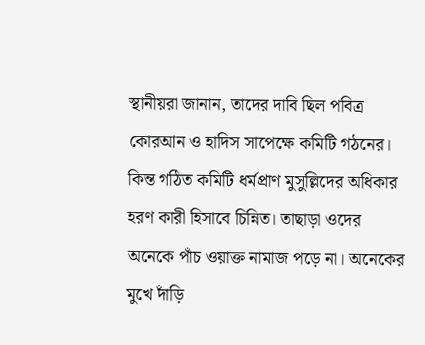স্থানীয়রা জানান, তাদের দাবি ছিল পবিত্র কোরআন ও হাদিস সাপেক্ষে কমিটি গঠনের। কিন্ত গঠিত কমিটি ধর্মপ্রাণ মুসুল্লিদের অধিকার হরণ কারী হিসাবে চিন্নিত। তাছাড়া ওদের অনেকে পাঁচ ওয়াক্ত নামাজ পড়ে না। অনেকের মুখে দাঁড়ি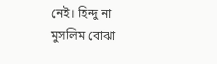নেই। হিন্দু না মুসলিম বোঝা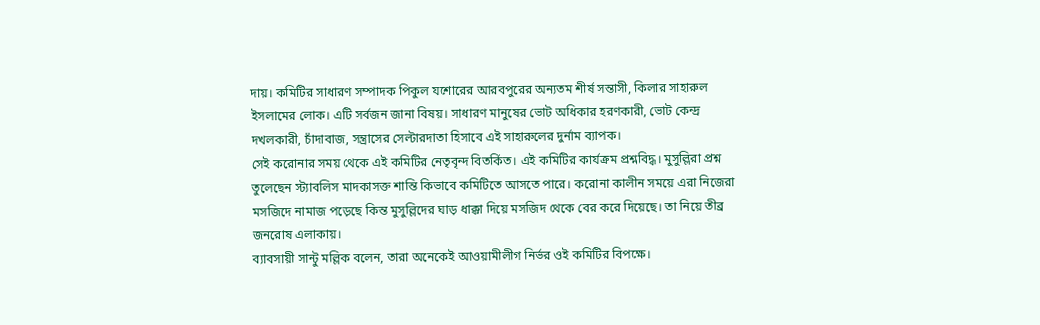দায়। কমিটির সাধারণ সম্পাদক পিকুল যশোরের আরবপুরের অন্যতম শীর্ষ সন্তাসী, কিলার সাহারুল ইসলামের লোক। এটি সর্বজন জানা বিষয়। সাধারণ মানুষের ভোট অধিকার হরণকারী, ভোট কেন্দ্র দখলকারী, চাঁদাবাজ, সন্ত্রাসের সেল্টারদাতা হিসাবে এই সাহারুলের দুর্নাম ব্যাপক।
সেই করোনার সময় থেকে এই কমিটির নেতৃবৃন্দ বিতর্কিত। এই কমিটির কার্যক্রম প্রশ্নবিদ্ধ। মুসুল্লিরা প্রশ্ন তুলেছেন স্ট্যাবলিস মাদকাসক্ত শান্তি কিভাবে কমিটিতে আসতে পারে। করোনা কালীন সময়ে এরা নিজেরা মসজিদে নামাজ পড়েছে কিন্ত মুসুল্লিদের ঘাড় ধাক্কা দিয়ে মসজিদ থেকে বের করে দিয়েছে। তা নিয়ে তীব্র জনরোষ এলাকায়।
ব্যাবসায়ী সান্টু মল্লিক বলেন, তারা অনেকেই আওয়ামীলীগ নির্ভর ওই কমিটির বিপক্ষে।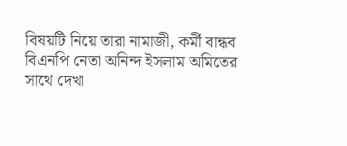বিষয়টি নিয়ে তারা নামাজী, কর্মী বান্ধব বিএনপি নেতা অনিন্দ ইসলাম অমিতের সাথে দেখা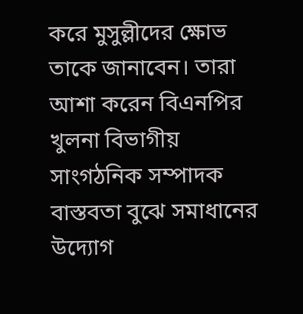করে মুসুল্লীদের ক্ষোভ তাকে জানাবেন। তারা আশা করেন বিএনপির খুলনা বিভাগীয় সাংগঠনিক সম্পাদক বাস্তবতা বুঝে সমাধানের উদ্যোগ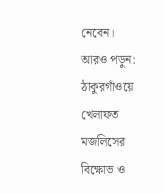নেবেন।
আরও পড়ুন: ঠাকুরগাঁওয়ে খেলাফত মজলিসের বিক্ষোভ ও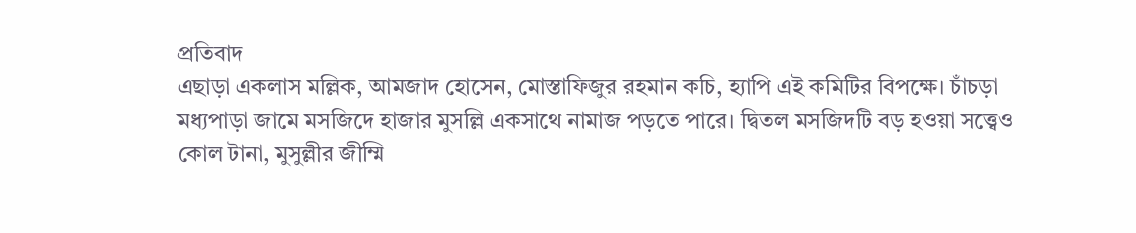প্রতিবাদ
এছাড়া একলাস মল্লিক, আমজাদ হোসেন, মোস্তাফিজুর রহমান কচি, হ্যাপি এই কমিটির বিপক্ষে। চাঁচড়া মধ্যপাড়া জামে মসজিদে হাজার মুসল্লি একসাথে নামাজ পড়তে পারে। দ্বিতল মসজিদটি বড় হওয়া সত্ত্বেও কোল টানা, মুসুল্লীর জীম্মি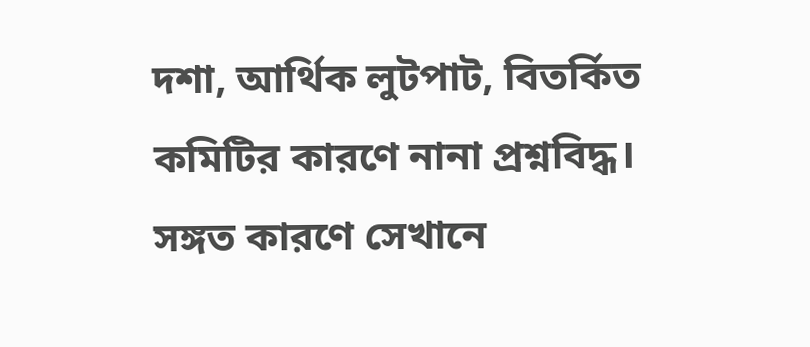দশা, আর্থিক লুটপাট, বিতর্কিত কমিটির কারণে নানা প্রশ্নবিদ্ধ। সঙ্গত কারণে সেখানে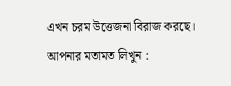এখন চরম উত্তেজনা বিরাজ করছে।
আপনার মতামত লিখুন :